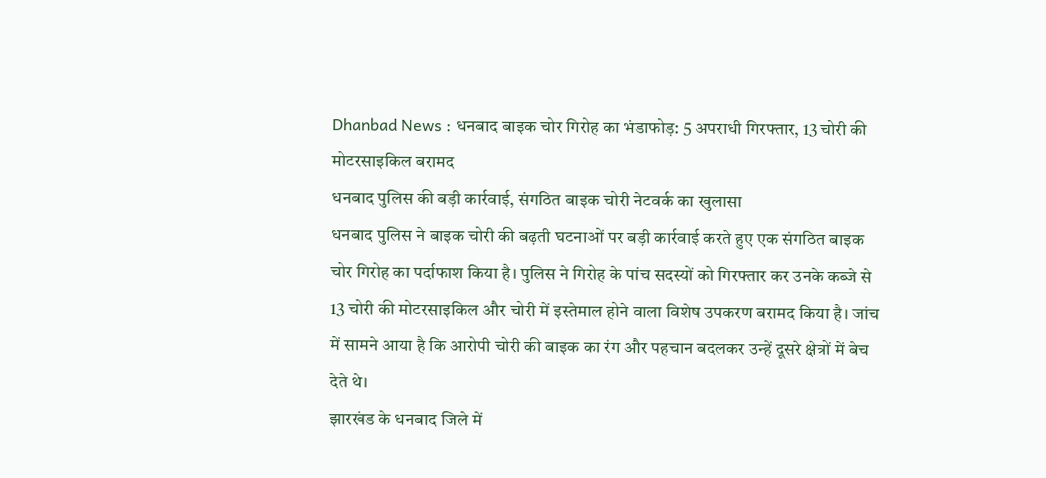Dhanbad News : धनबाद बाइक चोर गिरोह का भंडाफोड़: 5 अपराधी गिरफ्तार, 13 चोरी की मोटरसाइकिल बरामद
धनबाद पुलिस की बड़ी कार्रवाई, संगठित बाइक चोरी नेटवर्क का खुलासा
धनबाद पुलिस ने बाइक चोरी की बढ़ती घटनाओं पर बड़ी कार्रवाई करते हुए एक संगठित बाइक चोर गिरोह का पर्दाफाश किया है। पुलिस ने गिरोह के पांच सदस्यों को गिरफ्तार कर उनके कब्जे से 13 चोरी की मोटरसाइकिल और चोरी में इस्तेमाल होने वाला विशेष उपकरण बरामद किया है। जांच में सामने आया है कि आरोपी चोरी की बाइक का रंग और पहचान बदलकर उन्हें दूसरे क्षेत्रों में बेच देते थे।
झारखंड के धनबाद जिले में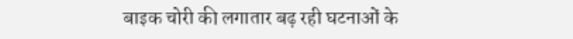बाइक चोरी की लगातार बढ़ रही घटनाओं के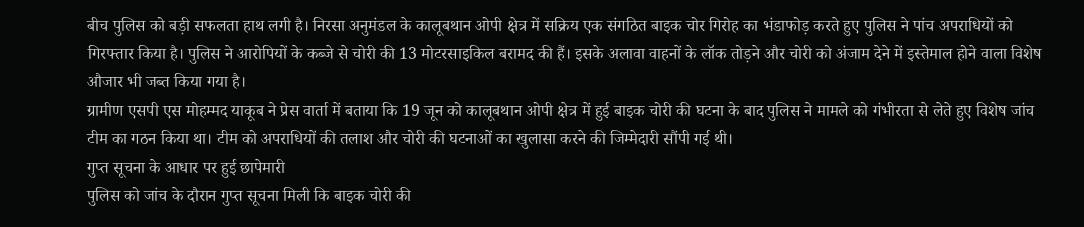बीच पुलिस को बड़ी सफलता हाथ लगी है। निरसा अनुमंडल के कालूबथान ओपी क्षेत्र में सक्रिय एक संगठित बाइक चोर गिरोह का भंडाफोड़ करते हुए पुलिस ने पांच अपराधियों को गिरफ्तार किया है। पुलिस ने आरोपियों के कब्जे से चोरी की 13 मोटरसाइकिल बरामद की हैं। इसके अलावा वाहनों के लॉक तोड़ने और चोरी को अंजाम देने में इस्तेमाल होने वाला विशेष औजार भी जब्त किया गया है।
ग्रामीण एसपी एस मोहम्मद याकूब ने प्रेस वार्ता में बताया कि 19 जून को कालूबथान ओपी क्षेत्र में हुई बाइक चोरी की घटना के बाद पुलिस ने मामले को गंभीरता से लेते हुए विशेष जांच टीम का गठन किया था। टीम को अपराधियों की तलाश और चोरी की घटनाओं का खुलासा करने की जिम्मेदारी सौंपी गई थी।
गुप्त सूचना के आधार पर हुई छापेमारी
पुलिस को जांच के दौरान गुप्त सूचना मिली कि बाइक चोरी की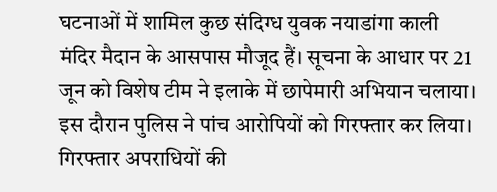घटनाओं में शामिल कुछ संदिग्ध युवक नयाडांगा काली मंदिर मैदान के आसपास मौजूद हैं। सूचना के आधार पर 21 जून को विशेष टीम ने इलाके में छापेमारी अभियान चलाया। इस दौरान पुलिस ने पांच आरोपियों को गिरफ्तार कर लिया।
गिरफ्तार अपराधियों की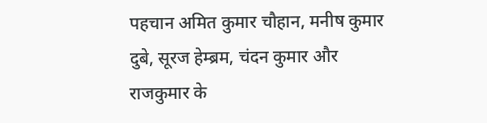पहचान अमित कुमार चौहान, मनीष कुमार दुबे, सूरज हेम्ब्रम, चंदन कुमार और राजकुमार के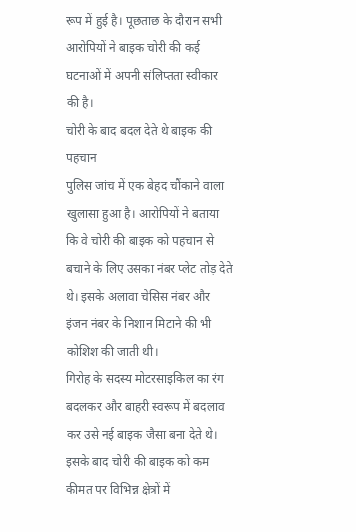रूप में हुई है। पूछताछ के दौरान सभी आरोपियों ने बाइक चोरी की कई घटनाओं में अपनी संलिप्तता स्वीकार की है।
चोरी के बाद बदल देते थे बाइक की पहचान
पुलिस जांच में एक बेहद चौंकाने वाला खुलासा हुआ है। आरोपियों ने बताया कि वे चोरी की बाइक को पहचान से बचाने के लिए उसका नंबर प्लेट तोड़ देते थे। इसके अलावा चेसिस नंबर और इंजन नंबर के निशान मिटाने की भी कोशिश की जाती थी।
गिरोह के सदस्य मोटरसाइकिल का रंग बदलकर और बाहरी स्वरूप में बदलाव कर उसे नई बाइक जैसा बना देते थे। इसके बाद चोरी की बाइक को कम कीमत पर विभिन्न क्षेत्रों में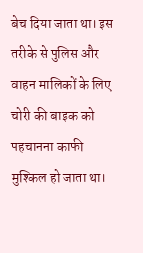बेच दिया जाता था। इस तरीके से पुलिस और वाहन मालिकों के लिए चोरी की बाइक को पहचानना काफी मुश्किल हो जाता था।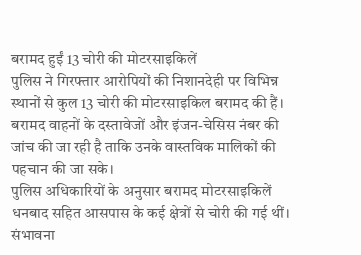बरामद हुईं 13 चोरी की मोटरसाइकिलें
पुलिस ने गिरफ्तार आरोपियों की निशानदेही पर विभिन्न स्थानों से कुल 13 चोरी की मोटरसाइकिल बरामद की हैं। बरामद वाहनों के दस्तावेजों और इंजन-चेसिस नंबर की जांच की जा रही है ताकि उनके वास्तविक मालिकों की पहचान की जा सके।
पुलिस अधिकारियों के अनुसार बरामद मोटरसाइकिलें धनबाद सहित आसपास के कई क्षेत्रों से चोरी की गई थीं। संभावना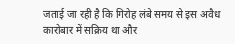जताई जा रही है कि गिरोह लंबे समय से इस अवैध कारोबार में सक्रिय था और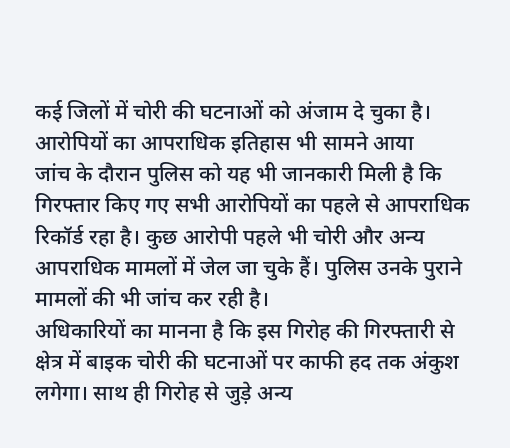कई जिलों में चोरी की घटनाओं को अंजाम दे चुका है।
आरोपियों का आपराधिक इतिहास भी सामने आया
जांच के दौरान पुलिस को यह भी जानकारी मिली है कि गिरफ्तार किए गए सभी आरोपियों का पहले से आपराधिक रिकॉर्ड रहा है। कुछ आरोपी पहले भी चोरी और अन्य आपराधिक मामलों में जेल जा चुके हैं। पुलिस उनके पुराने मामलों की भी जांच कर रही है।
अधिकारियों का मानना है कि इस गिरोह की गिरफ्तारी से क्षेत्र में बाइक चोरी की घटनाओं पर काफी हद तक अंकुश लगेगा। साथ ही गिरोह से जुड़े अन्य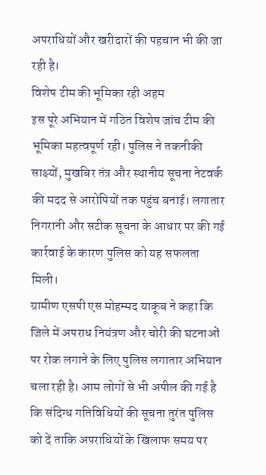अपराधियों और खरीदारों की पहचान भी की जा रही है।
विशेष टीम की भूमिका रही अहम
इस पूरे अभियान में गठित विशेष जांच टीम की भूमिका महत्वपूर्ण रही। पुलिस ने तकनीकी साक्ष्यों, मुखबिर तंत्र और स्थानीय सूचना नेटवर्क की मदद से आरोपियों तक पहुंच बनाई। लगातार निगरानी और सटीक सूचना के आधार पर की गई कार्रवाई के कारण पुलिस को यह सफलता मिली।
ग्रामीण एसपी एस मोहम्मद याकूब ने कहा कि जिले में अपराध नियंत्रण और चोरी की घटनाओं पर रोक लगाने के लिए पुलिस लगातार अभियान चला रही है। आम लोगों से भी अपील की गई है कि संदिग्ध गतिविधियों की सूचना तुरंत पुलिस को दें ताकि अपराधियों के खिलाफ समय पर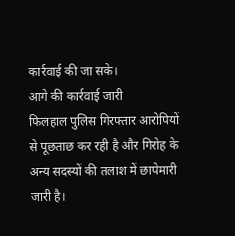कार्रवाई की जा सके।
आगे की कार्रवाई जारी
फिलहाल पुलिस गिरफ्तार आरोपियों से पूछताछ कर रही है और गिरोह के अन्य सदस्यों की तलाश में छापेमारी जारी है।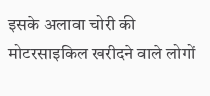इसके अलावा चोरी की मोटरसाइकिल खरीदने वाले लोगों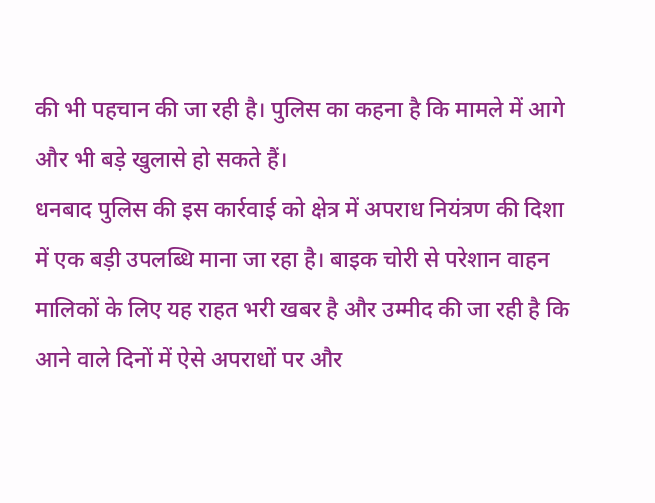की भी पहचान की जा रही है। पुलिस का कहना है कि मामले में आगे और भी बड़े खुलासे हो सकते हैं।
धनबाद पुलिस की इस कार्रवाई को क्षेत्र में अपराध नियंत्रण की दिशा में एक बड़ी उपलब्धि माना जा रहा है। बाइक चोरी से परेशान वाहन मालिकों के लिए यह राहत भरी खबर है और उम्मीद की जा रही है कि आने वाले दिनों में ऐसे अपराधों पर और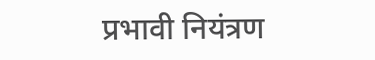प्रभावी नियंत्रण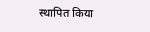स्थापित किया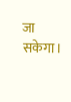जा सकेगा।